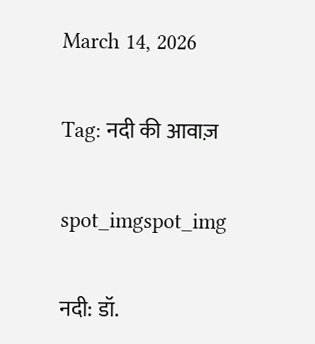March 14, 2026

Tag: नदी की आवाज़

spot_imgspot_img

नदी: डॉ.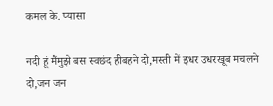कमल के. प्यासा

नदी हूं मैंमुझे बस स्वछंद हीबहने दो,मस्ती में इधर उधरखूब मचलने दो,जन जन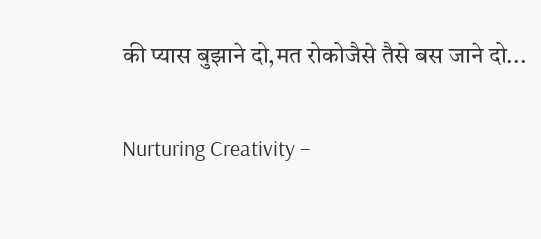की प्यास बुझाने दो,मत रोकोजैसे तैसे बस जाने दो...

Nurturing Creativity –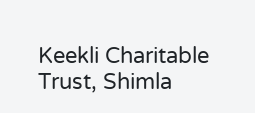Keekli Charitable Trust, Shimla